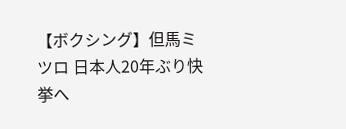【ボクシング】但馬ミツロ 日本人20年ぶり快挙へ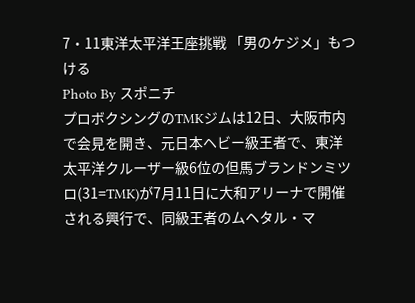7・11東洋太平洋王座挑戦 「男のケジメ」もつける
Photo By スポニチ
プロボクシングのTMKジムは12日、大阪市内で会見を開き、元日本ヘビー級王者で、東洋太平洋クルーザー級6位の但馬ブランドンミツロ(31=TMK)が7月11日に大和アリーナで開催される興行で、同級王者のムヘタル・マ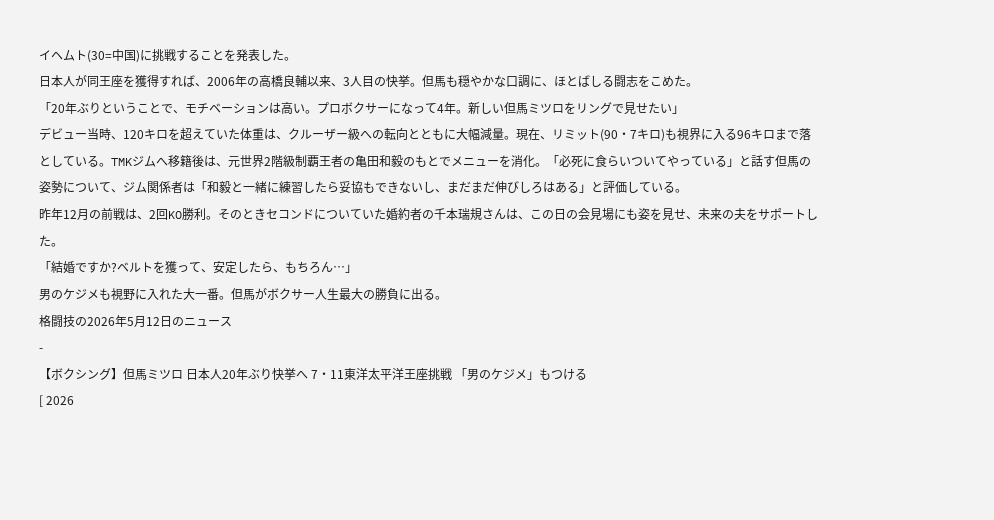イヘムト(30=中国)に挑戦することを発表した。
日本人が同王座を獲得すれば、2006年の高橋良輔以来、3人目の快挙。但馬も穏やかな口調に、ほとばしる闘志をこめた。
「20年ぶりということで、モチベーションは高い。プロボクサーになって4年。新しい但馬ミツロをリングで見せたい」
デビュー当時、120キロを超えていた体重は、クルーザー級への転向とともに大幅減量。現在、リミット(90・7キロ)も視界に入る96キロまで落としている。TMKジムへ移籍後は、元世界2階級制覇王者の亀田和毅のもとでメニューを消化。「必死に食らいついてやっている」と話す但馬の姿勢について、ジム関係者は「和毅と一緒に練習したら妥協もできないし、まだまだ伸びしろはある」と評価している。
昨年12月の前戦は、2回KO勝利。そのときセコンドについていた婚約者の千本瑞規さんは、この日の会見場にも姿を見せ、未来の夫をサポートした。
「結婚ですか?ベルトを獲って、安定したら、もちろん…」
男のケジメも視野に入れた大一番。但馬がボクサー人生最大の勝負に出る。
格闘技の2026年5月12日のニュース
-
【ボクシング】但馬ミツロ 日本人20年ぶり快挙へ 7・11東洋太平洋王座挑戦 「男のケジメ」もつける
[ 2026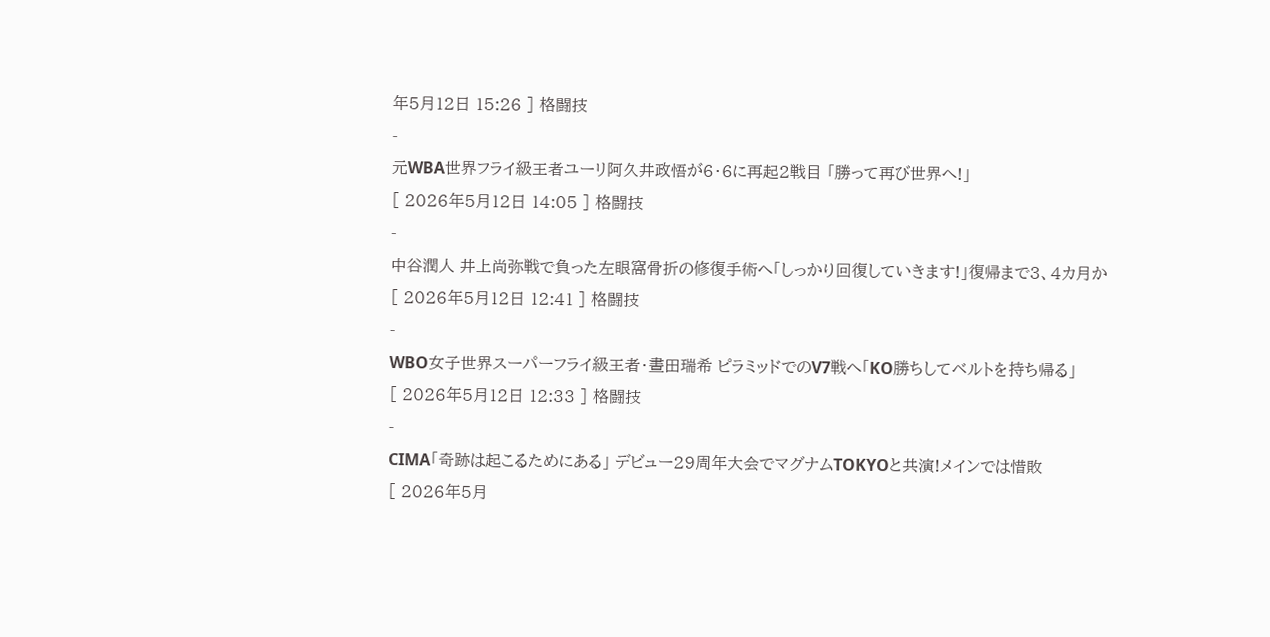年5月12日 15:26 ] 格闘技
-
元WBA世界フライ級王者ユーリ阿久井政悟が6・6に再起2戦目 「勝って再び世界へ!」
[ 2026年5月12日 14:05 ] 格闘技
-
中谷潤人 井上尚弥戦で負った左眼窩骨折の修復手術へ「しっかり回復していきます!」復帰まで3、4カ月か
[ 2026年5月12日 12:41 ] 格闘技
-
WBO女子世界スーパーフライ級王者・晝田瑞希 ピラミッドでのV7戦へ「KO勝ちしてベルトを持ち帰る」
[ 2026年5月12日 12:33 ] 格闘技
-
CIMA「奇跡は起こるためにある」 デビュー29周年大会でマグナムTOKYOと共演!メインでは惜敗
[ 2026年5月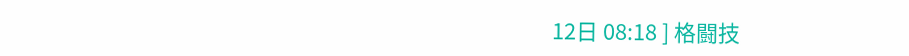12日 08:18 ] 格闘技